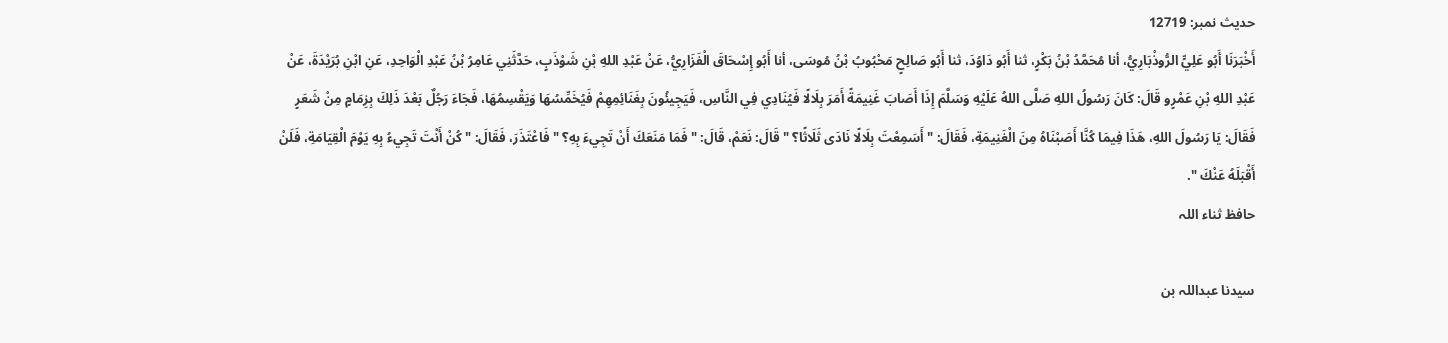حدیث نمبر: 12719
أَخْبَرَنَا أَبُو عَلِيٍّ الرُّوذْبَارِيُّ، أنا مُحَمَّدُ بْنُ بَكْرٍ، ثنا أَبُو دَاوُدَ، ثنا أَبُو صَالِحٍ مَحْبُوبُ بْنُ مُوسَى، أنا أَبُو إِسْحَاقَ الْفَزَارِيُّ، عَنْ عَبْدِ اللهِ بْنِ شَوْذَبٍ، حَدَّثَنِي عَامِرُ بْنُ عَبْدِ الْوَاحِدِ، عَنِ ابْنِ بُرَيْدَةَ، عَنْ عَبْدِ اللهِ بْنِ عَمْرٍو قَالَ: كَانَ رَسُولُ اللهِ صَلَّى اللهُ عَلَيْهِ وَسَلَّمَ إِذَا أَصَابَ غَنِيمَةً أَمَرَ بِلَالًا فَيُنَادِي فِي النَّاسِ، فَيَجِيئُونَ بِغَنَائِمِهِمْ فَيُخَمِّسُهَا وَيَقْسِمُهَا، فَجَاءَ رَجُلٌ بَعْدَ ذَلِكَ بِزِمَامٍ مِنْ شَعَرٍ فَقَالَ: يَا رَسُولَ اللهِ، هَذَا فِيمَا كُنَّا أَصَبْنَاهُ مِنَ الْغَنِيمَةِ، فَقَالَ: " أَسَمِعْتَ بِلَالًا نَادَى ثَلَاثًا؟ " قَالَ: نَعَمْ، قَالَ: " فَمَا مَنَعَكَ أَنْ تَجِيءَ بِهِ؟ " فَاعْتَذَرَ، فَقَالَ: " كُنْ أَنْتَ تَجِيءُ بِهِ يَوْمَ الْقِيَامَةِ، فَلَنْ أَقْبَلَهُ عَنْكَ ".
حافظ ثناء اللہ

سیدنا عبداللہ بن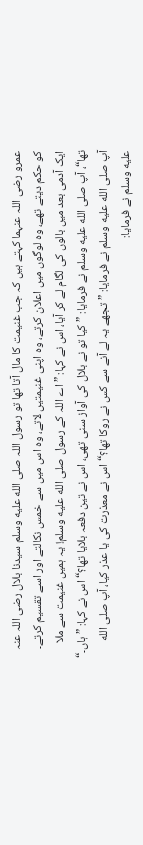عمرو رضی اللہ عنہما کہتے ہیں کہ جب غنیمت کا مال آتا تھا تو رسول اللہ صلى الله عليه وسلم سیدنا بلال رضی اللہ عنہ کو حکم دیتے تھے، وہ لوگوں میں اعلان کرتے، وہ اپنی غنیمتیں لاتے، وہ اس میں سے خمس نکالتے اور اسے تقسیم کرتے۔ ایک آدمی بعد میں بالوں کی لگام لے کر آیا، اس نے کہا: ”اے اللہ کے رسول صلى الله عليه وسلم! یہ ہمیں غنیمت سے ملا تھا“، آپ صلى الله عليه وسلم نے فرمایا: ”کیا تو نے بلال کی آواز سنی تھی، اس نے تین دفعہ بلایا تھا؟“ اس نے کہا: ”ہاں۔“ آپ صلى الله عليه وسلم نے فرمایا: ”تجھے یہ لے آنے سے کس نے روکا تھا؟“ اس نے معذرت کی یا عذر کیا، آپ صلى الله عليه وسلم نے فرمایا: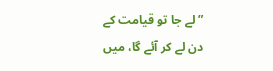”لے جا تو قیامت کے دن لے کر آئے گا، میں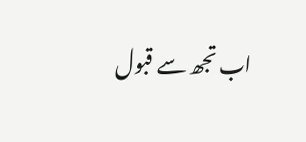اب تجھ سے قبول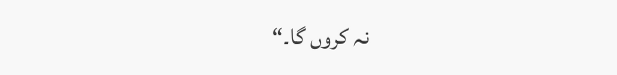نہ کروں گا۔“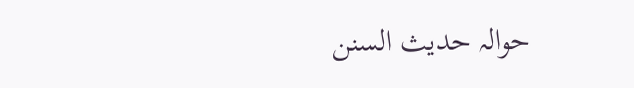حوالہ حدیث السنن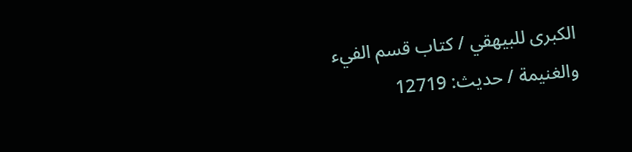الكبرى للبيهقي / كتاب قسم الفيء والغنيمة / حدیث: 12719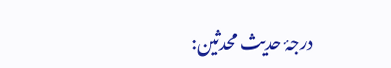درجۂ حدیث محدثین: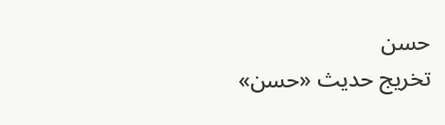حسن
تخریج حدیث «حسن»